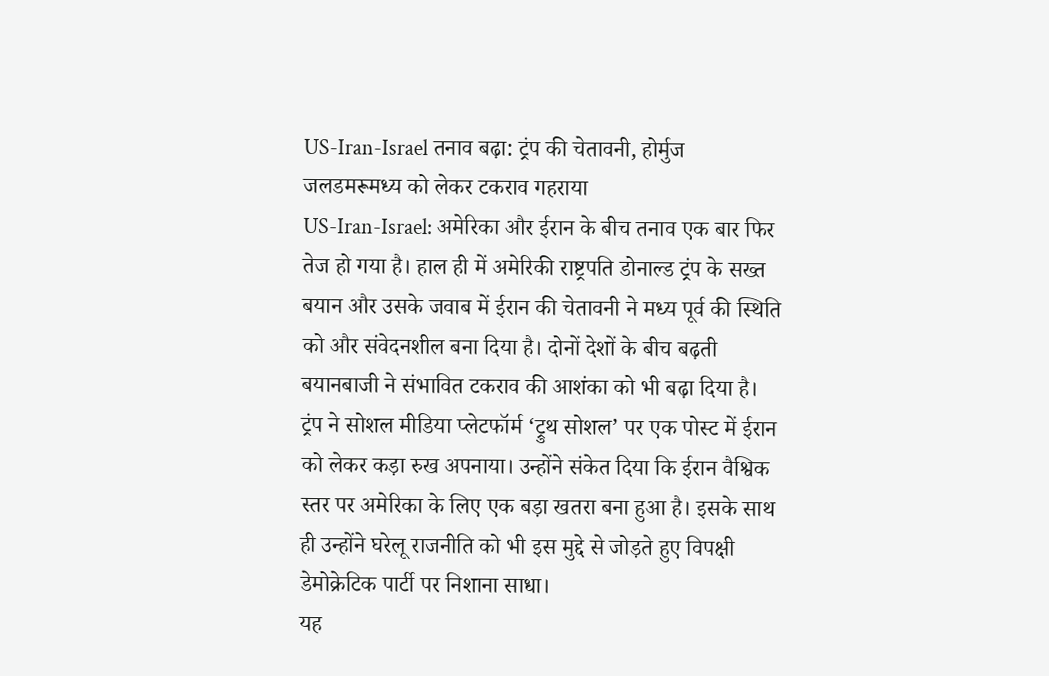US-Iran-Israel तनाव बढ़ा: ट्रंप की चेतावनी, होर्मुज जलडमरूमध्य को लेकर टकराव गहराया
US-Iran-Israel: अमेरिका और ईरान के बीच तनाव एक बार फिर तेज हो गया है। हाल ही में अमेरिकी राष्ट्रपति डोनाल्ड ट्रंप के सख्त बयान और उसके जवाब में ईरान की चेतावनी ने मध्य पूर्व की स्थिति को और संवेदनशील बना दिया है। दोनों देशों के बीच बढ़ती बयानबाजी ने संभावित टकराव की आशंका को भी बढ़ा दिया है।
ट्रंप ने सोशल मीडिया प्लेटफॉर्म ‘ट्रुथ सोशल’ पर एक पोस्ट में ईरान को लेकर कड़ा रुख अपनाया। उन्होंने संकेत दिया कि ईरान वैश्विक स्तर पर अमेरिका के लिए एक बड़ा खतरा बना हुआ है। इसके साथ ही उन्होंने घरेलू राजनीति को भी इस मुद्दे से जोड़ते हुए विपक्षी डेमोक्रेटिक पार्टी पर निशाना साधा।
यह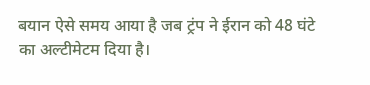बयान ऐसे समय आया है जब ट्रंप ने ईरान को 48 घंटे का अल्टीमेटम दिया है।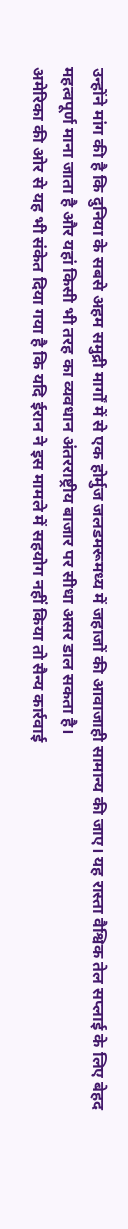उन्होंने मांग की है कि दुनिया के सबसे अहम समुद्री मार्गों में से एक होर्मुज जलडमरूमध्य में जहाजों की आवाजाही सामान्य की जाए। यह रास्ता वैश्विक तेल सप्लाई के लिए बेहद महत्वपूर्ण माना जाता है और यहां किसी भी तरह का व्यवधान अंतरराष्ट्रीय बाजार पर सीधा असर डाल सकता है।
अमेरिका की ओर से यह भी संकेत दिया गया है कि यदि ईरान ने इस मामले में सहयोग नहीं किया तो सैन्य कार्रवाई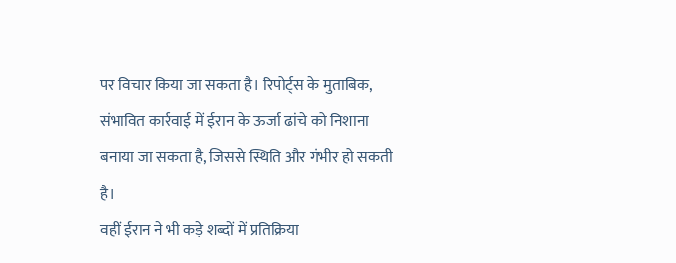पर विचार किया जा सकता है। रिपोर्ट्स के मुताबिक, संभावित कार्रवाई में ईरान के ऊर्जा ढांचे को निशाना बनाया जा सकता है, जिससे स्थिति और गंभीर हो सकती है।
वहीं ईरान ने भी कड़े शब्दों में प्रतिक्रिया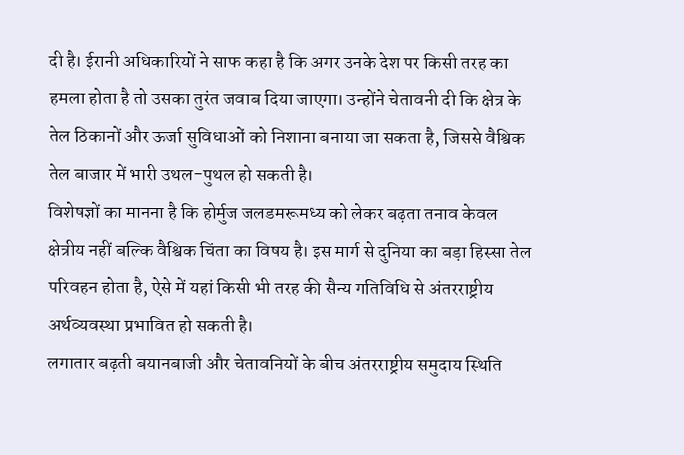दी है। ईरानी अधिकारियों ने साफ कहा है कि अगर उनके देश पर किसी तरह का हमला होता है तो उसका तुरंत जवाब दिया जाएगा। उन्होंने चेतावनी दी कि क्षेत्र के तेल ठिकानों और ऊर्जा सुविधाओं को निशाना बनाया जा सकता है, जिससे वैश्विक तेल बाजार में भारी उथल-पुथल हो सकती है।
विशेषज्ञों का मानना है कि होर्मुज जलडमरूमध्य को लेकर बढ़ता तनाव केवल क्षेत्रीय नहीं बल्कि वैश्विक चिंता का विषय है। इस मार्ग से दुनिया का बड़ा हिस्सा तेल परिवहन होता है, ऐसे में यहां किसी भी तरह की सैन्य गतिविधि से अंतरराष्ट्रीय अर्थव्यवस्था प्रभावित हो सकती है।
लगातार बढ़ती बयानबाजी और चेतावनियों के बीच अंतरराष्ट्रीय समुदाय स्थिति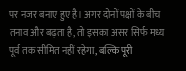पर नजर बनाए हुए है। अगर दोनों पक्षों के बीच तनाव और बढ़ता है, तो इसका असर सिर्फ मध्य पूर्व तक सीमित नहीं रहेगा, बल्कि पूरी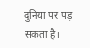दुनिया पर पड़ सकता है।